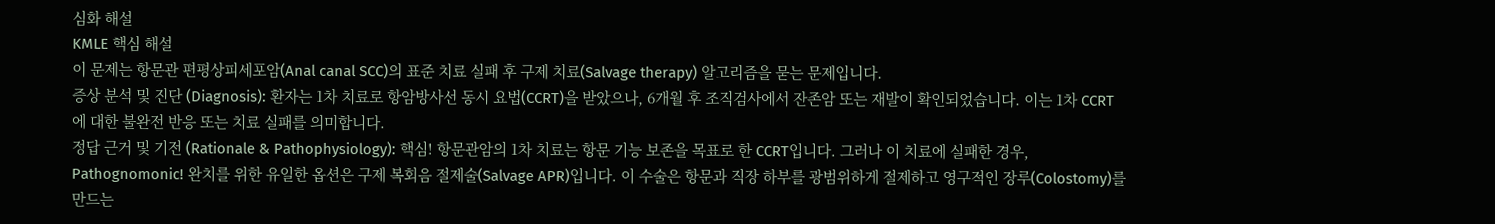심화 해설
KMLE 핵심 해설
이 문제는 항문관 편평상피세포암(Anal canal SCC)의 표준 치료 실패 후 구제 치료(Salvage therapy) 알고리즘을 묻는 문제입니다.
증상 분석 및 진단 (Diagnosis): 환자는 1차 치료로 항암방사선 동시 요법(CCRT)을 받았으나, 6개월 후 조직검사에서 잔존암 또는 재발이 확인되었습니다. 이는 1차 CCRT에 대한 불완전 반응 또는 치료 실패를 의미합니다.
정답 근거 및 기전 (Rationale & Pathophysiology): 핵심! 항문관암의 1차 치료는 항문 기능 보존을 목표로 한 CCRT입니다. 그러나 이 치료에 실패한 경우, Pathognomonic! 완치를 위한 유일한 옵션은 구제 복회음 절제술(Salvage APR)입니다. 이 수술은 항문과 직장 하부를 광범위하게 절제하고 영구적인 장루(Colostomy)를 만드는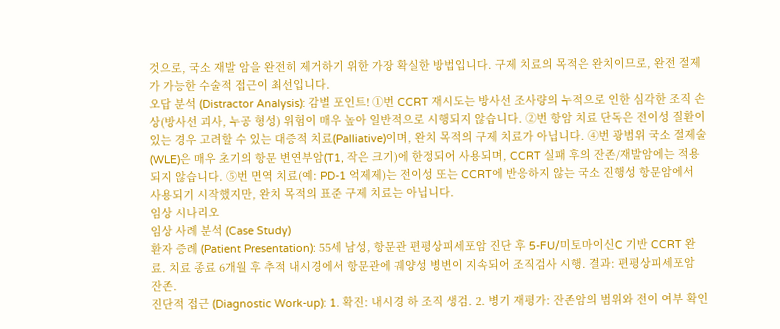것으로, 국소 재발 암을 완전히 제거하기 위한 가장 확실한 방법입니다. 구제 치료의 목적은 완치이므로, 완전 절제가 가능한 수술적 접근이 최선입니다.
오답 분석 (Distractor Analysis): 감별 포인트! ①번 CCRT 재시도는 방사선 조사량의 누적으로 인한 심각한 조직 손상(방사선 괴사, 누공 형성) 위험이 매우 높아 일반적으로 시행되지 않습니다. ②번 항암 치료 단독은 전이성 질환이 있는 경우 고려할 수 있는 대증적 치료(Palliative)이며, 완치 목적의 구제 치료가 아닙니다. ④번 광범위 국소 절제술(WLE)은 매우 초기의 항문 변연부암(T1, 작은 크기)에 한정되어 사용되며, CCRT 실패 후의 잔존/재발암에는 적용되지 않습니다. ⑤번 면역 치료(예: PD-1 억제제)는 전이성 또는 CCRT에 반응하지 않는 국소 진행성 항문암에서 사용되기 시작했지만, 완치 목적의 표준 구제 치료는 아닙니다.
임상 시나리오
임상 사례 분석 (Case Study)
환자 증례 (Patient Presentation): 55세 남성, 항문관 편평상피세포암 진단 후 5-FU/미토마이신C 기반 CCRT 완료. 치료 종료 6개월 후 추적 내시경에서 항문관에 궤양성 병변이 지속되어 조직검사 시행. 결과: 편평상피세포암 잔존.
진단적 접근 (Diagnostic Work-up): 1. 확진: 내시경 하 조직 생검. 2. 병기 재평가: 잔존암의 범위와 전이 여부 확인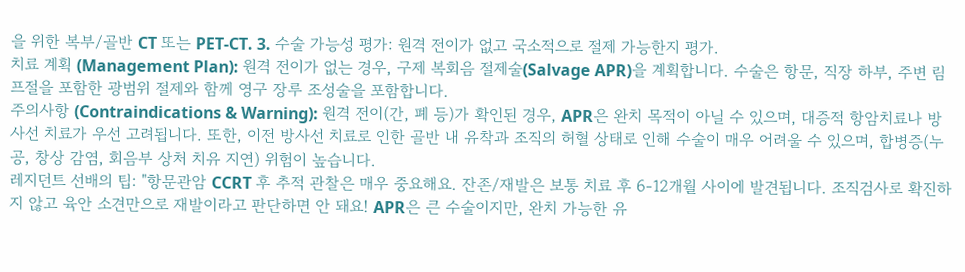을 위한 복부/골반 CT 또는 PET-CT. 3. 수술 가능성 평가: 원격 전이가 없고 국소적으로 절제 가능한지 평가.
치료 계획 (Management Plan): 원격 전이가 없는 경우, 구제 복회음 절제술(Salvage APR)을 계획합니다. 수술은 항문, 직장 하부, 주변 림프절을 포함한 광범위 절제와 함께 영구 장루 조성술을 포함합니다.
주의사항 (Contraindications & Warning): 원격 전이(간, 폐 등)가 확인된 경우, APR은 완치 목적이 아닐 수 있으며, 대증적 항암치료나 방사선 치료가 우선 고려됩니다. 또한, 이전 방사선 치료로 인한 골반 내 유착과 조직의 허혈 상태로 인해 수술이 매우 어려울 수 있으며, 합병증(누공, 창상 감염, 회음부 상처 치유 지연) 위험이 높습니다.
레지던트 선배의 팁: "항문관암 CCRT 후 추적 관찰은 매우 중요해요. 잔존/재발은 보통 치료 후 6-12개월 사이에 발견됩니다. 조직검사로 확진하지 않고 육안 소견만으로 재발이라고 판단하면 안 돼요! APR은 큰 수술이지만, 완치 가능한 유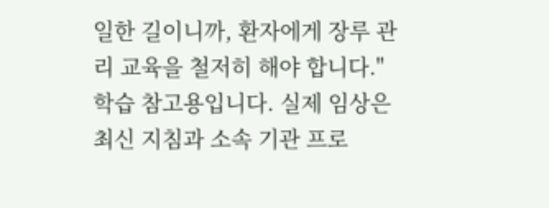일한 길이니까, 환자에게 장루 관리 교육을 철저히 해야 합니다."
학습 참고용입니다. 실제 임상은 최신 지침과 소속 기관 프로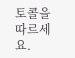토콜을 따르세요.